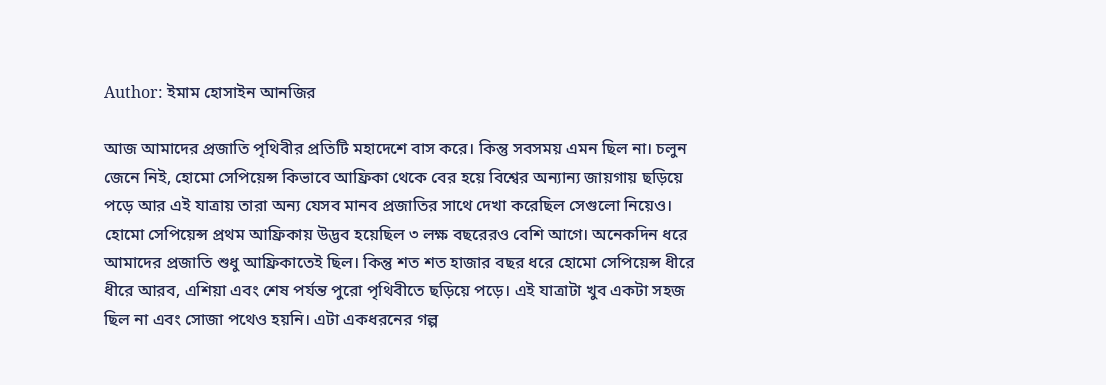Author: ইমাম হোসাইন আনজির

আজ আমাদের প্রজাতি পৃথিবীর প্রতিটি মহাদেশে বাস করে। কিন্তু সবসময় এমন ছিল না। চলুন জেনে নিই, হোমো সেপিয়েন্স কিভাবে আফ্রিকা থেকে বের হয়ে বিশ্বের অন্যান্য জায়গায় ছড়িয়ে পড়ে আর এই যাত্রায় তারা অন্য যেসব মানব প্রজাতির সাথে দেখা করেছিল সেগুলো নিয়েও। হোমো সেপিয়েন্স প্রথম আফ্রিকায় উদ্ভব হয়েছিল ৩ লক্ষ বছরেরও বেশি আগে। অনেকদিন ধরে আমাদের প্রজাতি শুধু আফ্রিকাতেই ছিল। কিন্তু শত শত হাজার বছর ধরে হোমো সেপিয়েন্স ধীরে ধীরে আরব, এশিয়া এবং শেষ পর্যন্ত পুরো পৃথিবীতে ছড়িয়ে পড়ে। এই যাত্রাটা খুব একটা সহজ ছিল না এবং সোজা পথেও হয়নি। এটা একধরনের গল্প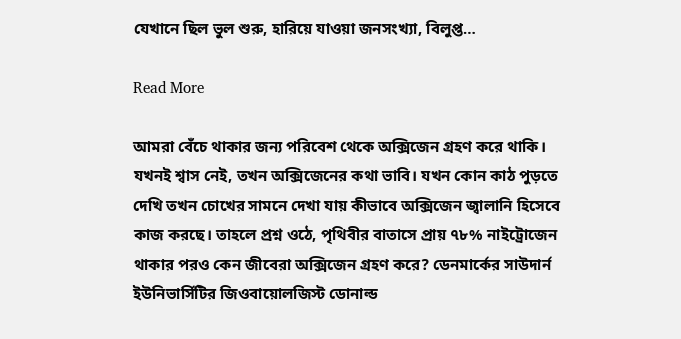যেখানে ছিল ভুল শুরু, হারিয়ে যাওয়া জনসংখ্যা, বিলুপ্ত…

Read More

আমরা বেঁচে থাকার জন্য পরিবেশ থেকে অক্সিজেন গ্রহণ করে থাকি। যখনই শ্বাস নেই, তখন অক্সিজেনের কথা ভাবি। যখন কোন কাঠ পুড়তে দেখি তখন চোখের সামনে দেখা যায় কীভাবে অক্সিজেন জ্বালানি হিসেবে কাজ করছে। তাহলে প্রশ্ন ওঠে, পৃথিবীর বাতাসে প্রায় ৭৮% নাইট্রোজেন থাকার পরও কেন জীবেরা অক্সিজেন গ্রহণ করে? ডেনমার্কের সাউদার্ন ইউনিভার্সিটির জিওবায়োলজিস্ট ডোনাল্ড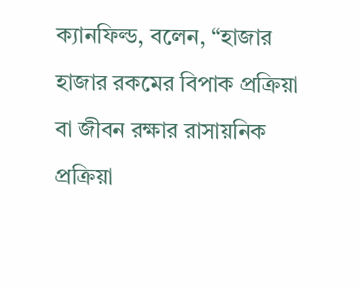ক্যানফিল্ড, বলেন, “হাজার হাজার রকমের বিপাক প্রক্রিয়া বা জীবন রক্ষার রাসায়নিক প্রক্রিয়া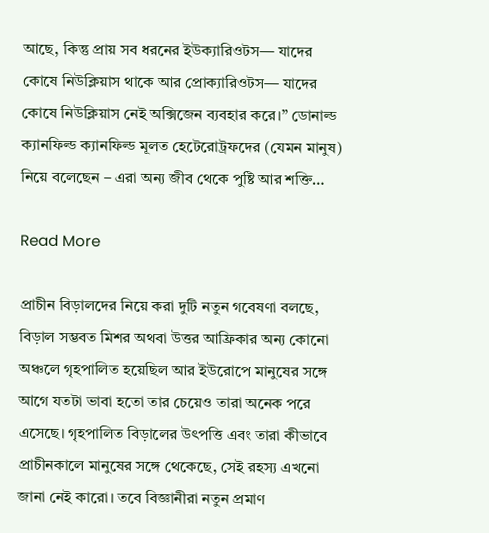আছে, কিন্তু প্রায় সব ধরনের ইউক্যারিওটস— যাদের কোষে নিউক্লিয়াস থাকে আর প্রোক্যারিওটস— যাদের কোষে নিউক্লিয়াস নেই অক্সিজেন ব্যবহার করে।” ডোনাল্ড ক্যানফিল্ড ক্যানফিল্ড মূলত হেটেরোট্রফদের (যেমন মানুষ) নিয়ে বলেছেন – এরা অন্য জীব থেকে পুষ্টি আর শক্তি…

Read More

প্রাচীন বিড়ালদের নিয়ে করা দুটি নতুন গবেষণা বলছে, বিড়াল সম্ভবত মিশর অথবা উত্তর আফ্রিকার অন্য কোনো অঞ্চলে গৃহপালিত হয়েছিল আর ইউরোপে মানুষের সঙ্গে আগে যতটা ভাবা হতো তার চেয়েও তারা অনেক পরে এসেছে। গৃহপালিত বিড়ালের উৎপত্তি এবং তারা কীভাবে প্রাচীনকালে মানুষের সঙ্গে থেকেছে, সেই রহস্য এখনো জানা নেই কারো। তবে বিজ্ঞানীরা নতুন প্রমাণ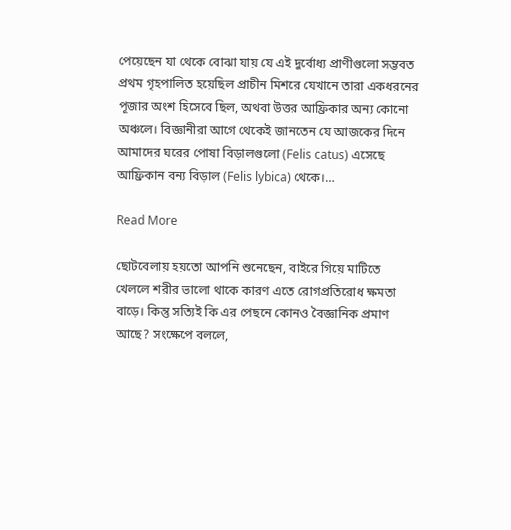পেয়েছেন যা থেকে বোঝা যায় যে এই দুর্বোধ্য প্রাণীগুলো সম্ভবত প্রথম গৃহপালিত হয়েছিল প্রাচীন মিশরে যেখানে তারা একধরনের পূজার অংশ হিসেবে ছিল, অথবা উত্তর আফ্রিকার অন্য কোনো অঞ্চলে। বিজ্ঞানীরা আগে থেকেই জানতেন যে আজকের দিনে আমাদের ঘরের পোষা বিড়ালগুলো (Felis catus) এসেছে আফ্রিকান বন্য বিড়াল (Felis lybica) থেকে।…

Read More

ছোটবেলায় হয়তো আপনি শুনেছেন, বাইরে গিয়ে মাটিতে খেললে শরীর ভালো থাকে কারণ এতে রোগপ্রতিরোধ ক্ষমতা বাড়ে। কিন্তু সত্যিই কি এর পেছনে কোনও বৈজ্ঞানিক প্রমাণ আছে? সংক্ষেপে বললে,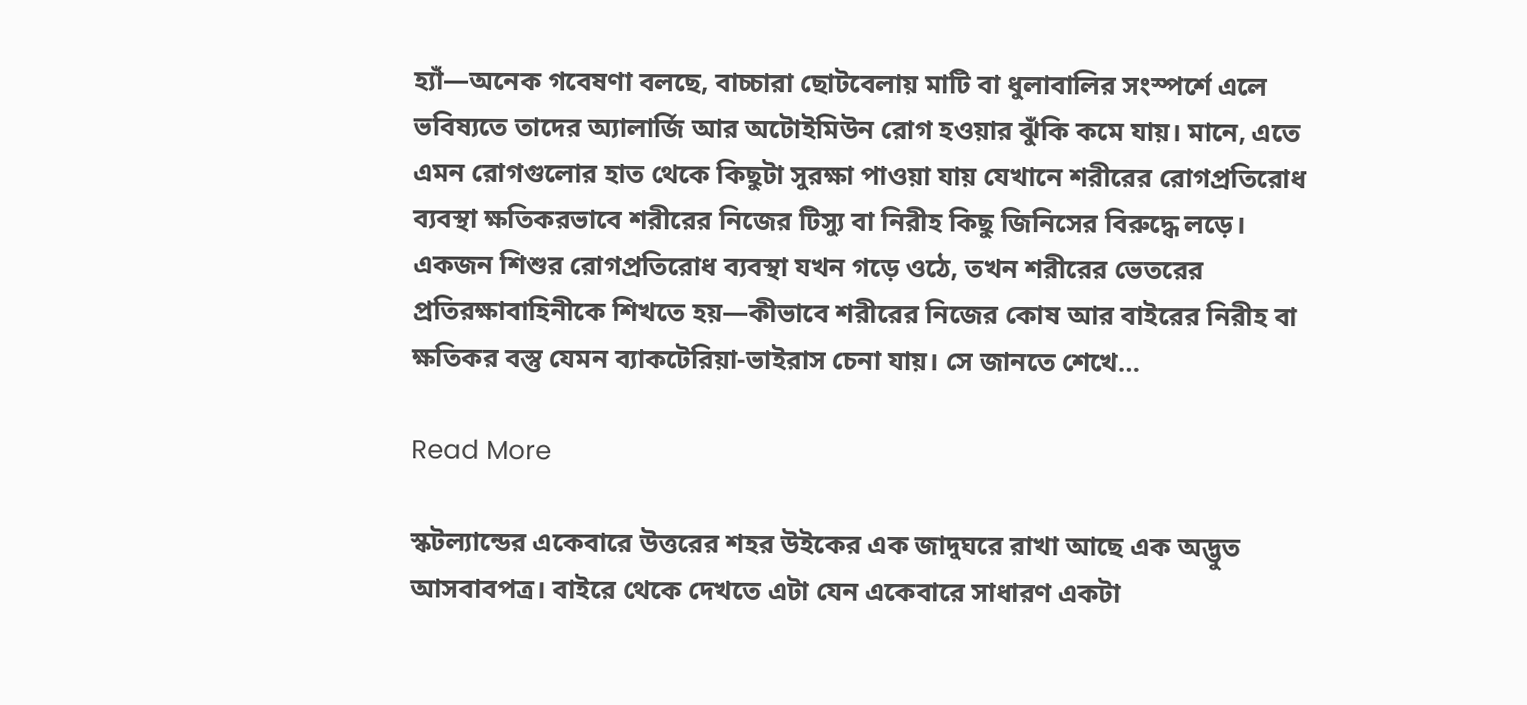হ্যাঁ—অনেক গবেষণা বলছে, বাচ্চারা ছোটবেলায় মাটি বা ধুলাবালির সংস্পর্শে এলে ভবিষ্যতে তাদের অ্যালার্জি আর অটোইমিউন রোগ হওয়ার ঝুঁকি কমে যায়। মানে, এতে এমন রোগগুলোর হাত থেকে কিছুটা সুরক্ষা পাওয়া যায় যেখানে শরীরের রোগপ্রতিরোধ ব্যবস্থা ক্ষতিকরভাবে শরীরের নিজের টিস্যু বা নিরীহ কিছু জিনিসের বিরুদ্ধে লড়ে। একজন শিশুর রোগপ্রতিরোধ ব্যবস্থা যখন গড়ে ওঠে, তখন শরীরের ভেতরের প্রতিরক্ষাবাহিনীকে শিখতে হয়—কীভাবে শরীরের নিজের কোষ আর বাইরের নিরীহ বা ক্ষতিকর বস্তু যেমন ব্যাকটেরিয়া-ভাইরাস চেনা যায়। সে জানতে শেখে…

Read More

স্কটল্যান্ডের একেবারে উত্তরের শহর উইকের এক জাদুঘরে রাখা আছে এক অদ্ভুত আসবাবপত্র। বাইরে থেকে দেখতে এটা যেন একেবারে সাধারণ একটা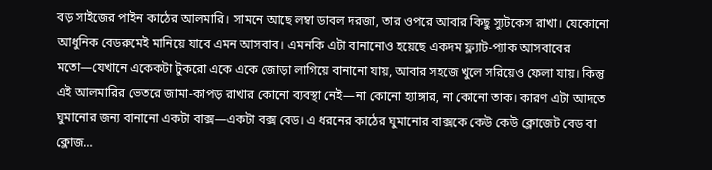বড় সাইজের পাইন কাঠের আলমারি। সামনে আছে লম্বা ডাবল দরজা, তার ওপরে আবার কিছু স্যুটকেস রাখা। যেকোনো আধুনিক বেডরুমেই মানিয়ে যাবে এমন আসবাব। এমনকি এটা বানানোও হয়েছে একদম ফ্ল্যাট-প্যাক আসবাবের মতো—যেখানে একেকটা টুকরো একে একে জোড়া লাগিয়ে বানানো যায়, আবার সহজে খুলে সরিয়েও ফেলা যায়। কিন্তু এই আলমারির ভেতরে জামা-কাপড় রাখার কোনো ব্যবস্থা নেই—না কোনো হ্যাঙ্গার, না কোনো তাক। কারণ এটা আদতে ঘুমানোর জন্য বানানো একটা বাক্স—একটা বক্স বেড। এ ধরনের কাঠের ঘুমানোর বাক্সকে কেউ কেউ ক্লোজেট বেড বা ক্লোজ…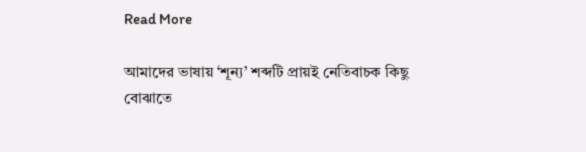Read More

আমাদের ভাষায় ‘শূন্য’ শব্দটি প্রায়ই নেতিবাচক কিছু বোঝাতে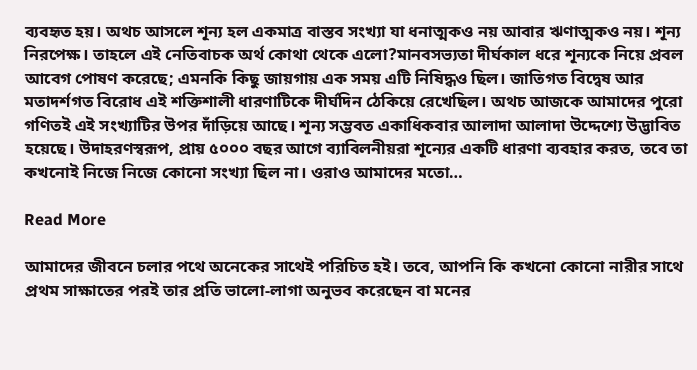ব্যবহৃত হয়। অথচ আসলে শূন্য হল একমাত্র বাস্তব সংখ্যা যা ধনাত্মকও নয় আবার ঋণাত্মকও নয়। শূন্য নিরপেক্ষ। তাহলে এই নেতিবাচক অর্থ কোথা থেকে এলো?মানবসভ্যতা দীর্ঘকাল ধরে শূন্যকে নিয়ে প্রবল আবেগ পোষণ করেছে; এমনকি কিছু জায়গায় এক সময় এটি নিষিদ্ধও ছিল। জাতিগত বিদ্বেষ আর মতাদর্শগত বিরোধ এই শক্তিশালী ধারণাটিকে দীর্ঘদিন ঠেকিয়ে রেখেছিল। অথচ আজকে আমাদের পুরো গণিতই এই সংখ্যাটির উপর দাঁড়িয়ে আছে। শূন্য সম্ভবত একাধিকবার আলাদা আলাদা উদ্দেশ্যে উদ্ভাবিত হয়েছে। উদাহরণস্বরূপ, প্রায় ৫০০০ বছর আগে ব্যাবিলনীয়রা শূন্যের একটি ধারণা ব্যবহার করত, তবে তা কখনোই নিজে নিজে কোনো সংখ্যা ছিল না। ওরাও আমাদের মতো…

Read More

আমাদের জীবনে চলার পথে অনেকের সাথেই পরিচিত হই। তবে, আপনি কি কখনো কোনো নারীর সাথে প্রথম সাক্ষাতের পরই তার প্রতি ভালো-লাগা অনুভব করেছেন বা মনের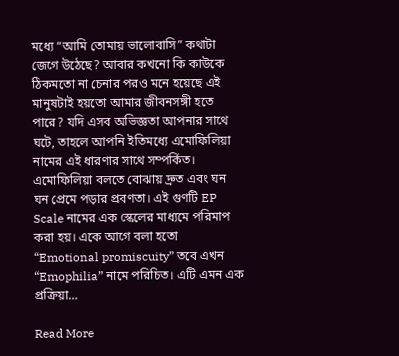মধ্যে “আমি তোমায় ভালোবাসি” কথাটা জেগে উঠেছে? আবার কখনো কি কাউকে ঠিকমতো না চেনার পরও মনে হয়েছে এই মানুষটাই হয়তো আমার জীবনসঙ্গী হতে পারে? যদি এসব অভিজ্ঞতা আপনার সাথে ঘটে, তাহলে আপনি ইতিমধ্যে এমোফিলিয়া নামের এই ধারণার সাথে সম্পর্কিত। এমোফিলিয়া বলতে বোঝায় দ্রুত এবং ঘন ঘন প্রেমে পড়ার প্রবণতা। এই গুণটি EP Scale নামের এক স্কেলের মাধ্যমে পরিমাপ করা হয়। একে আগে বলা হতো “Emotional promiscuity” তবে এখন “Emophilia” নামে পরিচিত। এটি এমন এক প্রক্রিয়া…

Read More